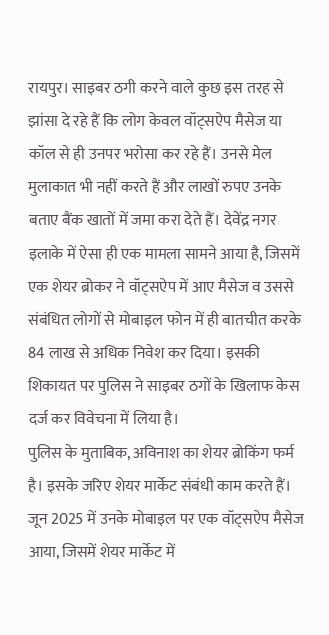रायपुर। साइबर ठगी करने वाले कुछ इस तरह से झांसा दे रहे हैं कि लोग केवल वॉट्सऐप मैसेज या कॉल से ही उनपर भरोसा कर रहे हैं। उनसे मेल मुलाकात भी नहीं करते हैं और लाखों रुपए उनके बताए बैंक खातों में जमा करा देते हैं। देवेंद्र नगर इलाके में ऐसा ही एक मामला सामने आया है, जिसमें एक शेयर ब्रोकर ने वॉट्सऐप में आए मैसेज व उससे संबंधित लोगों से मोबाइल फोन में ही बातचीत करके 84 लाख से अधिक निवेश कर दिया। इसकी शिकायत पर पुलिस ने साइबर ठगों के खिलाफ केस दर्ज कर विवेचना में लिया है।
पुलिस के मुताबिक, अविनाश का शेयर ब्रोकिंग फर्म है। इसके जरिए शेयर मार्केट संबंधी काम करते हैं। जून 2025 में उनके मोबाइल पर एक वॉट्सऐप मैसेज आया, जिसमें शेयर मार्केट में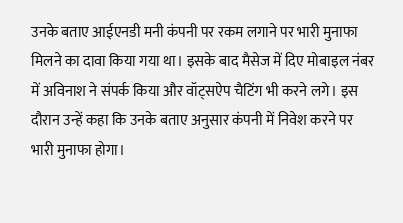उनके बताए आईएनडी मनी कंपनी पर रकम लगाने पर भारी मुनाफा मिलने का दावा किया गया था। इसके बाद मैसेज में दिए मोबाइल नंबर में अविनाश ने संपर्क किया और वॉट्सऐप चैटिंग भी करने लगे। इस दौरान उन्हें कहा कि उनके बताए अनुसार कंपनी में निवेश करने पर भारी मुनाफा होगा।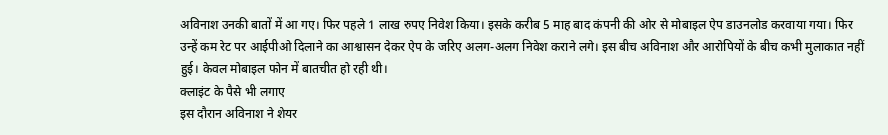अविनाश उनकी बातों में आ गए। फिर पहले 1 लाख रुपए निवेश किया। इसके करीब 5 माह बाद कंपनी की ओर से मोबाइल ऐप डाउनलोड करवाया गया। फिर उन्हें कम रेट पर आईपीओ दिलाने का आश्वासन देकर ऐप के जरिए अलग-अलग निवेश कराने लगे। इस बीच अविनाश और आरोपियों के बीच कभी मुलाकात नहीं हुई। केवल मोबाइल फोन में बातचीत हो रही थी।
क्लाइंट के पैसे भी लगाए
इस दौरान अविनाश ने शेयर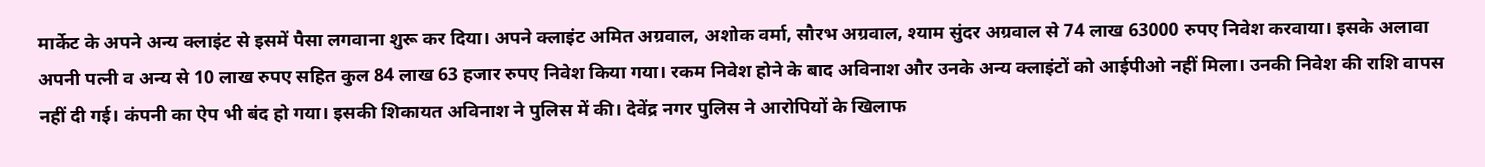मार्केट के अपने अन्य क्लाइंट से इसमें पैसा लगवाना शुरू कर दिया। अपने क्लाइंट अमित अग्रवाल, अशोक वर्मा, सौरभ अग्रवाल, श्याम सुंदर अग्रवाल से 74 लाख 63000 रुपए निवेश करवाया। इसके अलावा अपनी पत्नी व अन्य से 10 लाख रुपए सहित कुल 84 लाख 63 हजार रुपए निवेश किया गया। रकम निवेश होने के बाद अविनाश और उनके अन्य क्लाइंटों को आईपीओ नहीं मिला। उनकी निवेश की राशि वापस नहीं दी गई। कंपनी का ऐप भी बंद हो गया। इसकी शिकायत अविनाश ने पुलिस में की। देवेंद्र नगर पुलिस ने आरोपियों के खिलाफ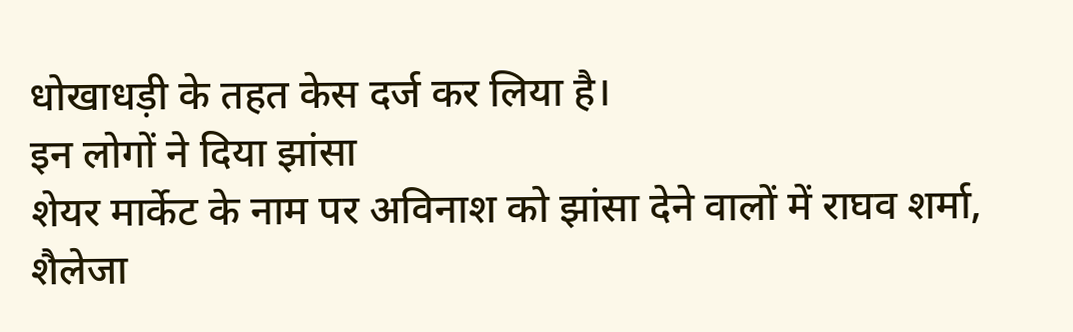धोखाधड़ी के तहत केस दर्ज कर लिया है।
इन लोगों ने दिया झांसा
शेयर मार्केट के नाम पर अविनाश को झांसा देने वालों में राघव शर्मा, शैलेजा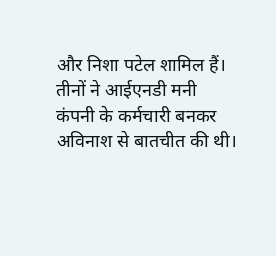और निशा पटेल शामिल हैं। तीनों ने आईएनडी मनी कंपनी के कर्मचारी बनकर अविनाश से बातचीत की थी।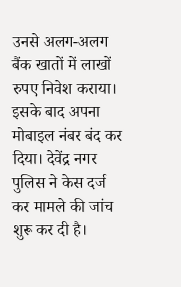उनसे अलग-अलग बैंक खातों में लाखों रुपए निवेश कराया। इसके बाद अपना मोबाइल नंबर बंद कर दिया। देवेंद्र नगर पुलिस ने केस दर्ज कर मामले की जांच शुरू कर दी है।